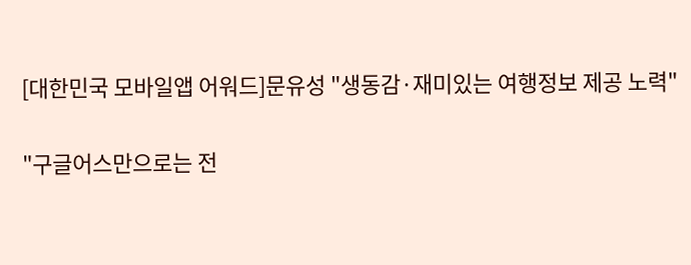[대한민국 모바일앱 어워드]문유성 "생동감·재미있는 여행정보 제공 노력"

"구글어스만으로는 전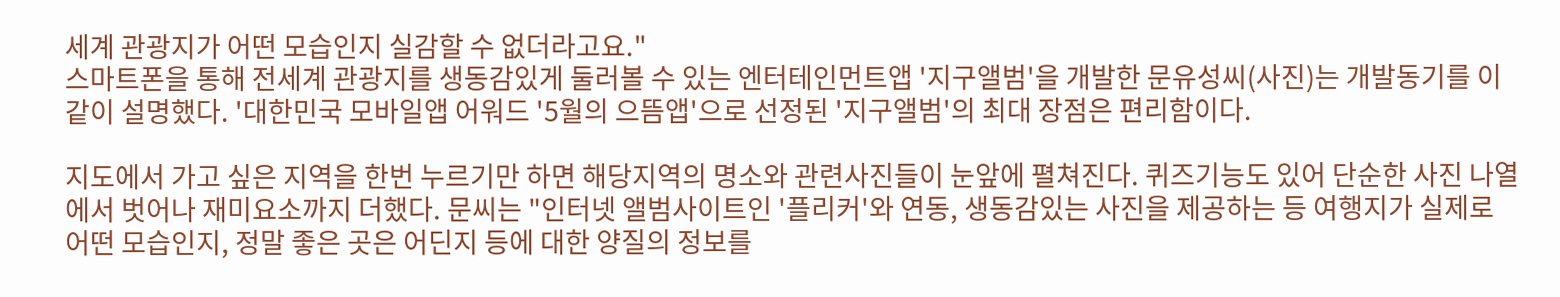세계 관광지가 어떤 모습인지 실감할 수 없더라고요."
스마트폰을 통해 전세계 관광지를 생동감있게 둘러볼 수 있는 엔터테인먼트앱 '지구앨범'을 개발한 문유성씨(사진)는 개발동기를 이같이 설명했다. '대한민국 모바일앱 어워드 '5월의 으뜸앱'으로 선정된 '지구앨범'의 최대 장점은 편리함이다.

지도에서 가고 싶은 지역을 한번 누르기만 하면 해당지역의 명소와 관련사진들이 눈앞에 펼쳐진다. 퀴즈기능도 있어 단순한 사진 나열에서 벗어나 재미요소까지 더했다. 문씨는 "인터넷 앨범사이트인 '플리커'와 연동, 생동감있는 사진을 제공하는 등 여행지가 실제로 어떤 모습인지, 정말 좋은 곳은 어딘지 등에 대한 양질의 정보를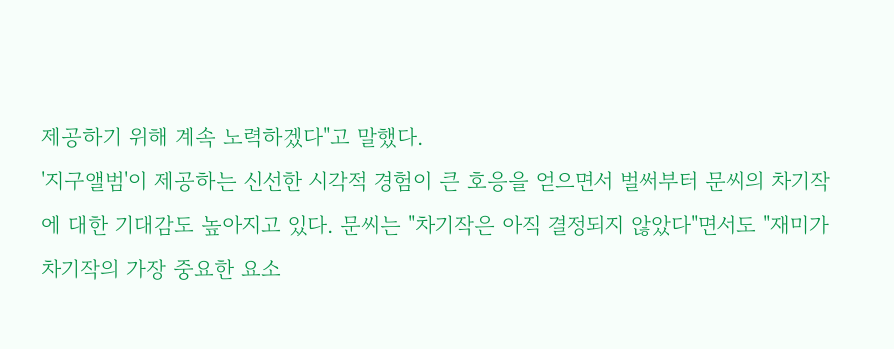제공하기 위해 계속 노력하겠다"고 말했다.
'지구앨범'이 제공하는 신선한 시각적 경험이 큰 호응을 얻으면서 벌써부터 문씨의 차기작에 대한 기대감도 높아지고 있다. 문씨는 "차기작은 아직 결정되지 않았다"면서도 "재미가 차기작의 가장 중요한 요소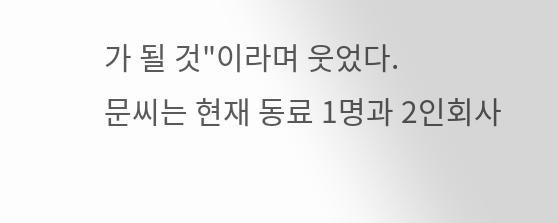가 될 것"이라며 웃었다.
문씨는 현재 동료 1명과 2인회사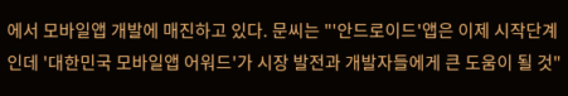에서 모바일앱 개발에 매진하고 있다. 문씨는 "'안드로이드'앱은 이제 시작단계인데 '대한민국 모바일앱 어워드'가 시장 발전과 개발자들에게 큰 도움이 될 것"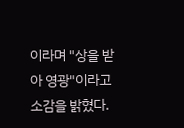이라며 "상을 받아 영광"이라고 소감을 밝혔다.